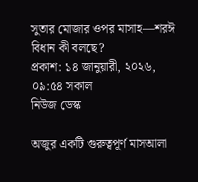সুতার মোজার ওপর মাসাহ—শরঈ বিধান কী বলছে?
প্রকাশ: ১৪ জানুয়ারী, ২০২৬, ০৯:৫৪ সকাল
নিউজ ডেস্ক

অজুর একটি গুরুত্বপূর্ণ মাসআলা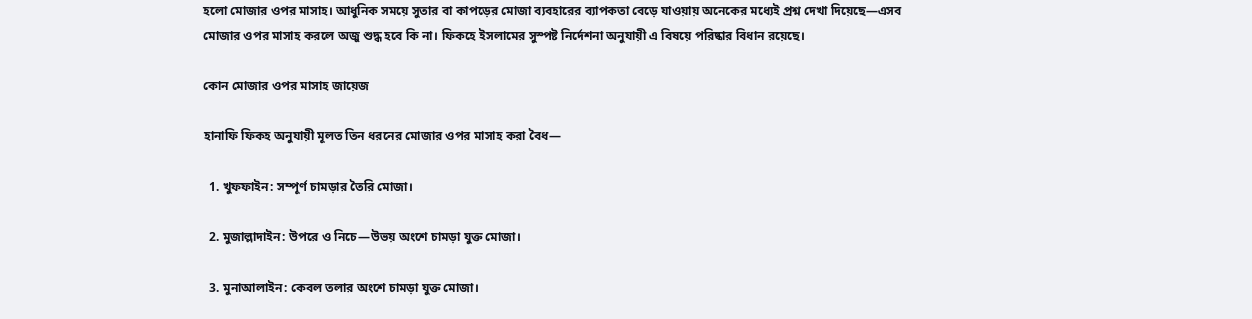হলো মোজার ওপর মাসাহ। আধুনিক সময়ে সুতার বা কাপড়ের মোজা ব্যবহারের ব্যাপকতা বেড়ে যাওয়ায় অনেকের মধ্যেই প্রশ্ন দেখা দিয়েছে—এসব মোজার ওপর মাসাহ করলে অজু শুদ্ধ হবে কি না। ফিকহে ইসলামের সুস্পষ্ট নির্দেশনা অনুযায়ী এ বিষয়ে পরিষ্কার বিধান রয়েছে।

কোন মোজার ওপর মাসাহ জায়েজ

হানাফি ফিকহ অনুযায়ী মূলত তিন ধরনের মোজার ওপর মাসাহ করা বৈধ—

  1. খুফফাইন: সম্পূর্ণ চামড়ার তৈরি মোজা।

  2. মুজাল্লাদাইন: উপরে ও নিচে—উভয় অংশে চামড়া যুক্ত মোজা।

  3. মুনাআলাইন: কেবল তলার অংশে চামড়া যুক্ত মোজা।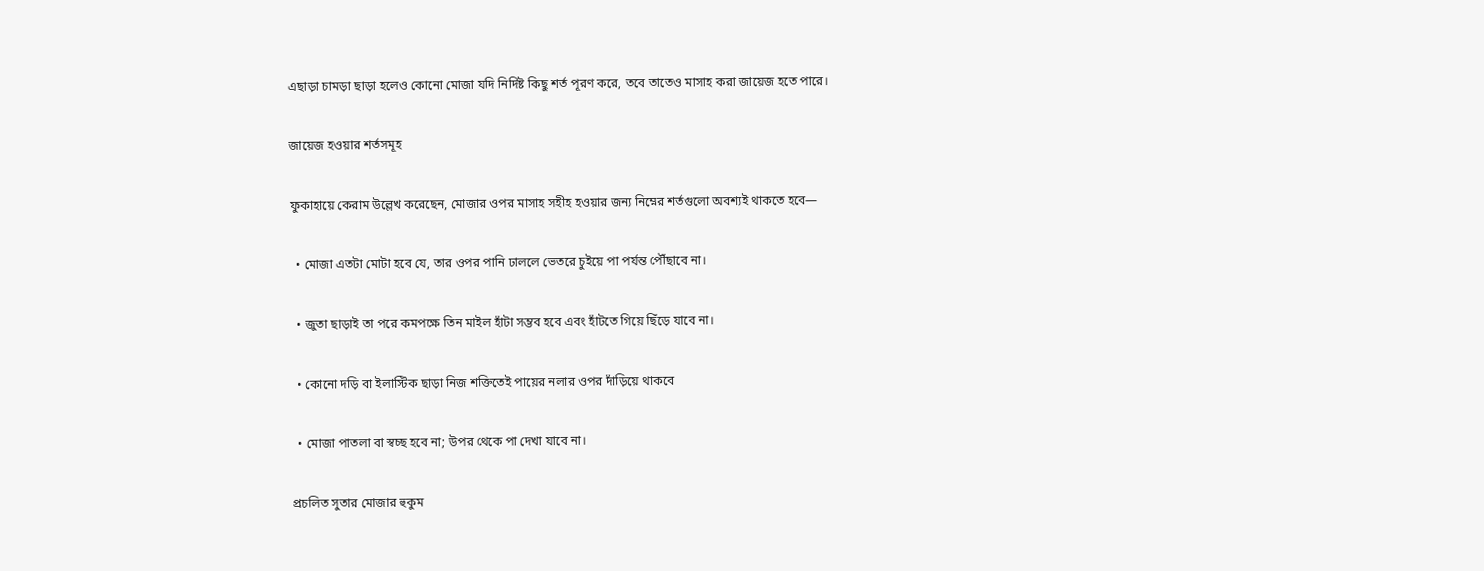এছাড়া চামড়া ছাড়া হলেও কোনো মোজা যদি নির্দিষ্ট কিছু শর্ত পূরণ করে, তবে তাতেও মাসাহ করা জায়েজ হতে পারে।

জায়েজ হওয়ার শর্তসমূহ

ফুকাহায়ে কেরাম উল্লেখ করেছেন, মোজার ওপর মাসাহ সহীহ হওয়ার জন্য নিম্নের শর্তগুলো অবশ্যই থাকতে হবে—

  • মোজা এতটা মোটা হবে যে, তার ওপর পানি ঢাললে ভেতরে চুইয়ে পা পর্যন্ত পৌঁছাবে না।

  • জুতা ছাড়াই তা পরে কমপক্ষে তিন মাইল হাঁটা সম্ভব হবে এবং হাঁটতে গিয়ে ছিঁড়ে যাবে না।

  • কোনো দড়ি বা ইলাস্টিক ছাড়া নিজ শক্তিতেই পায়ের নলার ওপর দাঁড়িয়ে থাকবে

  • মোজা পাতলা বা স্বচ্ছ হবে না; উপর থেকে পা দেখা যাবে না।

প্রচলিত সুতার মোজার হুকুম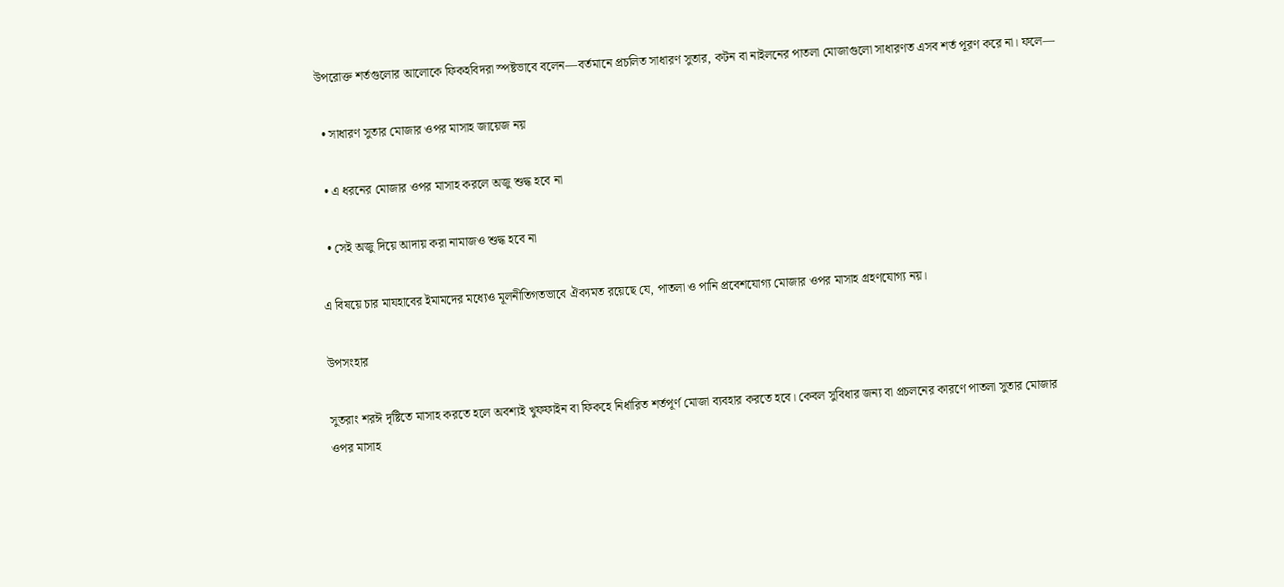উপরোক্ত শর্তগুলোর আলোকে ফিকহবিদরা স্পষ্টভাবে বলেন—বর্তমানে প্রচলিত সাধারণ সুতার, কটন বা নাইলনের পাতলা মোজাগুলো সাধারণত এসব শর্ত পূরণ করে না। ফলে—

  • সাধারণ সুতার মোজার ওপর মাসাহ জায়েজ নয়

  • এ ধরনের মোজার ওপর মাসাহ করলে অজু শুদ্ধ হবে না

  • সেই অজু দিয়ে আদায় করা নামাজও শুদ্ধ হবে না

এ বিষয়ে চার মাযহাবের ইমামদের মধ্যেও মূলনীতিগতভাবে ঐক্যমত রয়েছে যে, পাতলা ও পানি প্রবেশযোগ্য মোজার ওপর মাসাহ গ্রহণযোগ্য নয়।

উপসংহার

সুতরাং শরঈ দৃষ্টিতে মাসাহ করতে হলে অবশ্যই খুফফাইন বা ফিকহে নির্ধারিত শর্তপূর্ণ মোজা ব্যবহার করতে হবে। কেবল সুবিধার জন্য বা প্রচলনের কারণে পাতলা সুতার মোজার ওপর মাসাহ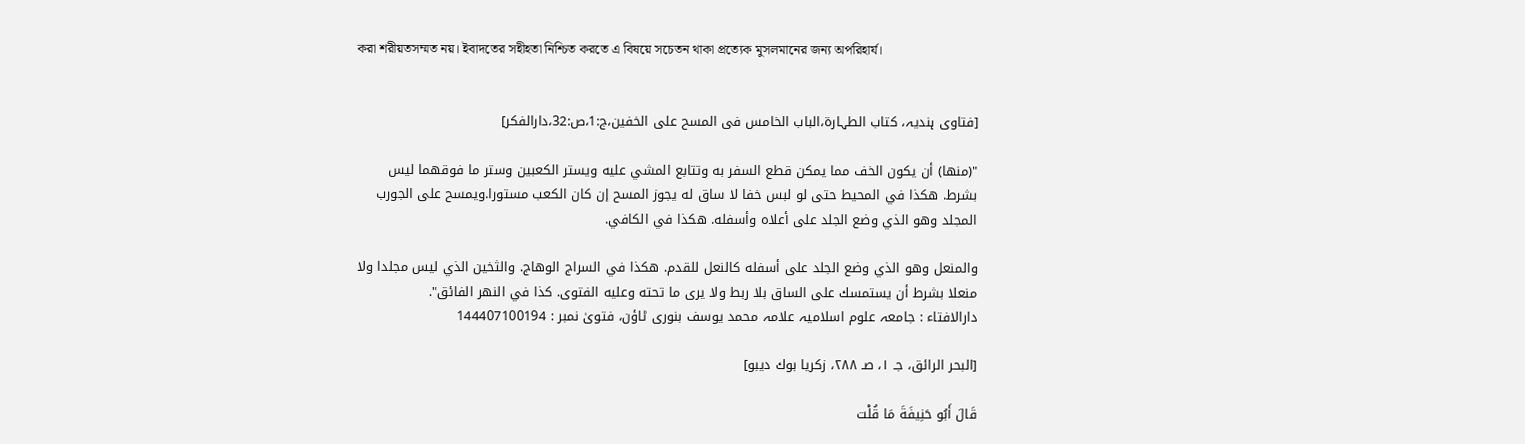করা শরীয়তসম্মত নয়। ইবাদতের সহীহতা নিশ্চিত করতে এ বিষয়ে সচেতন থাকা প্রত্যেক মুসলমানের জন্য অপরিহার্য।


[فتاوی ہندیہ، کتاب الطہارۃ،الباب الخامس فی المسح علی الخفین،ج:1،ص:32،دارالفکر]

"(منها) أن يكون الخف مما يمكن قطع السفر به وتتابع المشي عليه ويستر الكعبين وستر ما فوقهما ليس بشرط. هكذا في المحيط حتى لو لبس خفا لا ساق له يجوز المسح إن كان الكعب مستورا.ويمسح على الجورب المجلد وهو الذي وضع الجلد على أعلاه وأسفله. هكذا في الكافي.

والمنعل وهو الذي وضع الجلد على أسفله كالنعل للقدم. هكذا في السراج الوهاج. والثخين الذي ليس مجلدا ولا منعلا بشرط أن يستمسك على الساق بلا ربط ولا يرى ما تحته وعليه الفتوى. كذا في النهر الفائق".
دارالافتاء : جامعہ علوم اسلامیہ علامہ محمد یوسف بنوری ٹاؤن، فتویٰ نمبر : 144407100194

[البحر الرائق، جـ ١، صـ ٢٨٨، زكريا بوك ديبو]

قَالَ أَبُو حَنِيفَةَ مَا قُلْت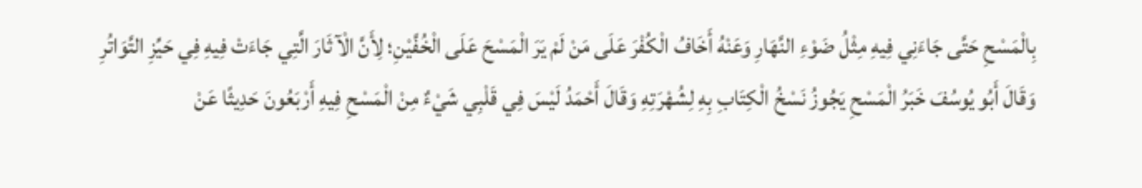بِالْمَسْحِ حَتَّى جَاءَنِي فِيهِ مِثْلُ ضَوْءِ النَّهَارِ وَعَنْهُ أَخَافُ الْكُفْرَ عَلَى مَنْ لَمْ يَرَ الْمَسْحَ عَلَى الْخُفَّيْنِ؛ لِأَنَّ الْآثَارَ الَّتِي جَاءَتْ فِيهِ فِي حَيِّزِ التَّوَاتُرِ وَقَالَ أَبُو يُوسُفَ خَبَرُ الْمَسْحِ يَجُوزُ نَسْخُ الْكِتَابِ بِهِ لِشُهْرَتِهِ وَقَالَ أَحْمَدُ لَيْسَ فِي قَلْبِي شَيْءٌ مِنْ الْمَسْحِ فِيهِ أَرْبَعُونَ حَدِيثًا عَنْ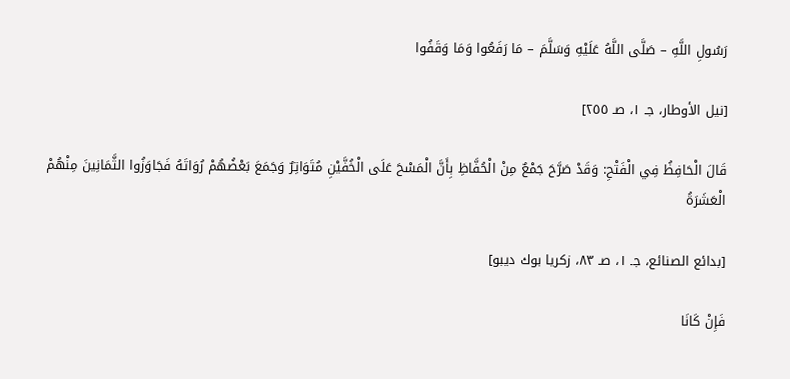رَسُولِ اللَّهِ – صَلَّى اللَّهُ عَلَيْهِ وَسَلَّمَ – مَا رَفَعُوا وَمَا وَقَفُوا

[نيل الأوطار، جـ ١، صـ ٢٥٥]

قَالَ الْحَافِظُ فِي الْفَتْحِ: وَقَدْ صَرَّحَ جَمْعٌ مِنْ الْحُفَّاظِ بِأَنَّ الْمَسْحَ عَلَى الْخُفَّيْنِ مُتَوَاتِرٌ وَجَمَعَ بَعْضُهُمْ رُوَاتَهُ فَجَاوَزُوا الثَّمَانِينَ مِنْهُمْ الْعَشَرَةُ

[بدائع الصنائع، جـ ١، صـ ٨٣، زكريا بوك ديبو]

فَإِنْ كَانَا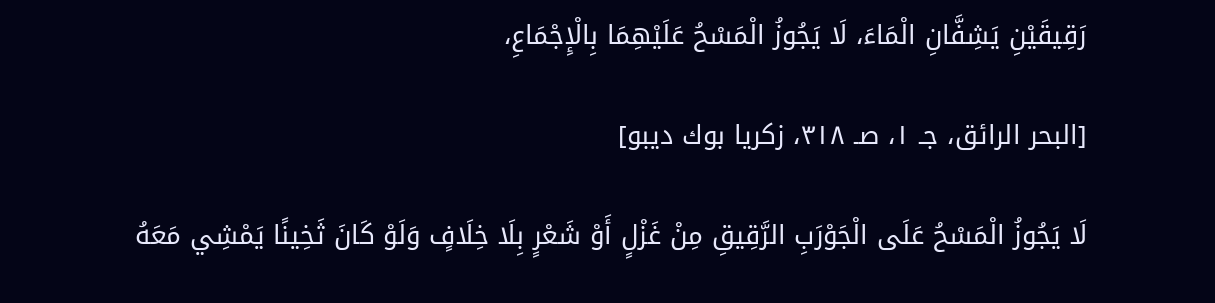رَقِيقَيْنِ يَشِفَّانِ الْمَاءَ، لَا يَجُوزُ الْمَسْحُ عَلَيْهِمَا بِالْإِجْمَاعِ،

[البحر الرائق، جـ ١، صـ ٣١٨، زكريا بوك ديبو]

لَا يَجُوزُ الْمَسْحُ عَلَى الْجَوْرَبِ الرَّقِيقِ مِنْ غَزْلٍ أَوْ شَعْرٍ بِلَا خِلَافٍ وَلَوْ كَانَ ثَخِينًا يَمْشِي مَعَهُ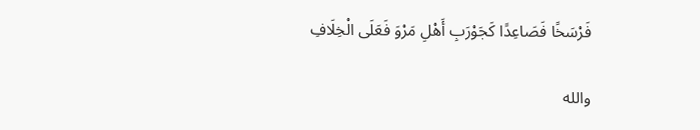فَرْسَخًا فَصَاعِدًا كَجَوْرَبِ أَهْلِ مَرْوَ فَعَلَى الْخِلَافِ

والله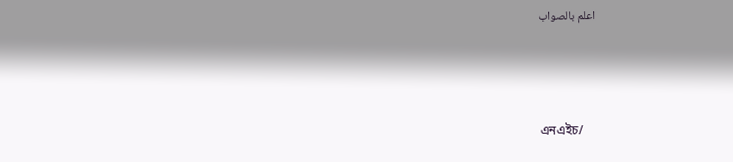اعلم بالصواب



এনএইচ/